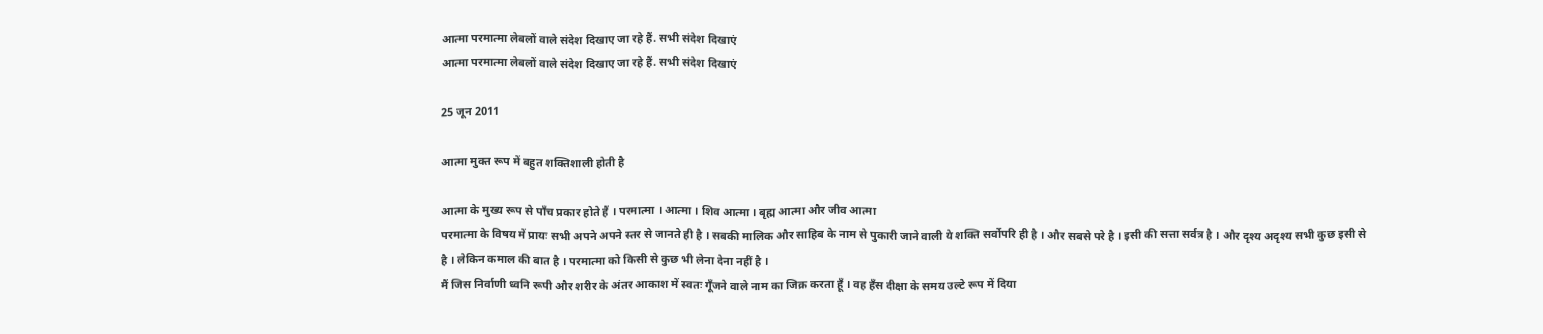आत्मा परमात्मा लेबलों वाले संदेश दिखाए जा रहे हैं. सभी संदेश दिखाएं
आत्मा परमात्मा लेबलों वाले संदेश दिखाए जा रहे हैं. सभी संदेश दिखाएं

25 जून 2011

आत्मा मुक्त रूप में बहुत शक्तिशाली होती है

आत्मा के मुख्य रूप से पाँच प्रकार होते हैं । परमात्मा । आत्मा । शिव आत्मा । बृह्म आत्मा और जीव आत्मा
परमात्मा के विषय में प्रायः सभी अपने अपने स्तर से जानते ही है । सबकी मालिक और साहिब के नाम से पुकारी जाने वाली ये शक्ति सर्वोपरि ही है । और सबसे परे है । इसी की सत्ता सर्वत्र है । और दृश्य अदृश्य सभी कुछ इसी से है । लेकिन कमाल की बात है । परमात्मा को किसी से कुछ भी लेना देना नहीं है ।
मैं जिस निर्वाणी ध्वनि रूपी और शरीर के अंतर आकाश में स्वतः गूँजने वाले नाम का जिक्र करता हूँ । वह हँस दीक्षा के समय उल्टे रूप में दिया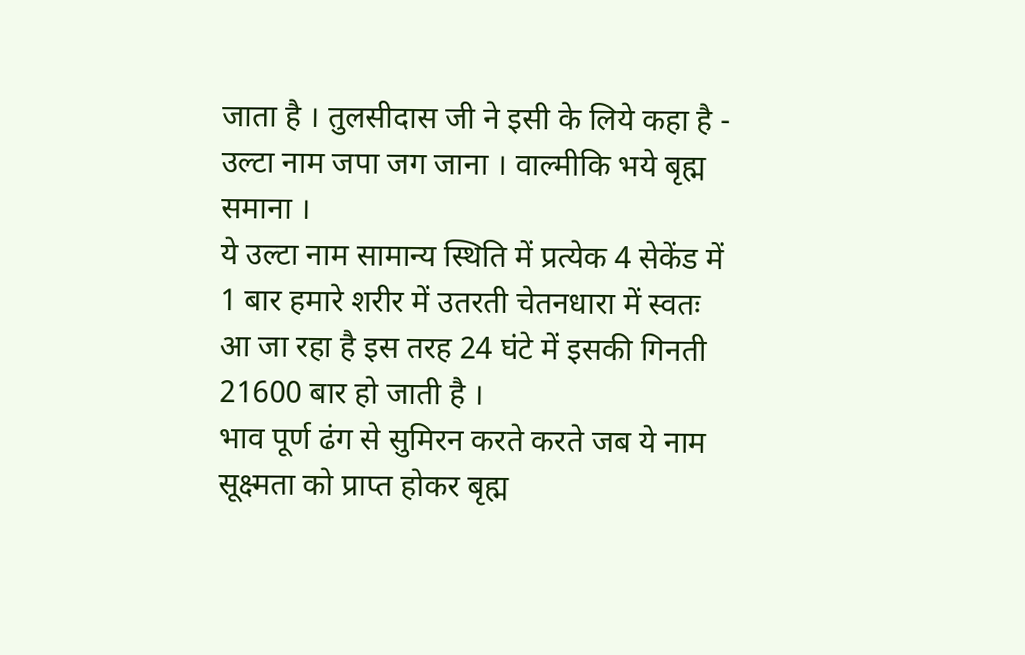जाता है । तुलसीदास जी ने इसी के लिये कहा है -
उल्टा नाम जपा जग जाना । वाल्मीकि भये बृह्म समाना ।
ये उल्टा नाम सामान्य स्थिति में प्रत्येक 4 सेकेंड में 1 बार हमारे शरीर में उतरती चेतनधारा में स्वतः आ जा रहा है इस तरह 24 घंटे में इसकी गिनती 21600 बार हो जाती है ।
भाव पूर्ण ढंग से सुमिरन करते करते जब ये नाम सूक्ष्मता को प्राप्त होकर बृह्म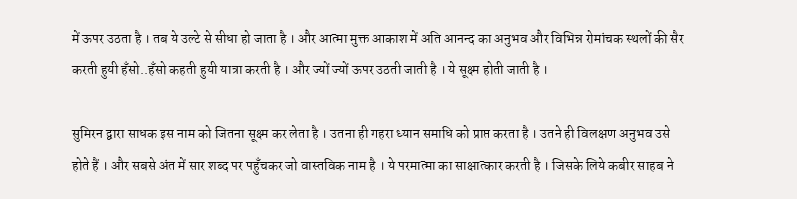में ऊपर उठता है । तब ये उल्टे से सीधा हो जाता है । और आत्मा मुक्त आकाश में अति आनन्द का अनुभव और विभिन्न रोमांचक स्थलों की सैर करती हुयी हँसो..हँसो कहती हुयी यात्रा करती है । और ज्यों ज्यों ऊपर उठती जाती है । ये सूक्ष्म होती जाती है ।

सुमिरन द्वारा साधक इस नाम को जितना सूक्ष्म कर लेता है । उतना ही गहरा ध्यान समाधि को प्राप्त करता है । उतने ही विलक्षण अनुभव उसे होते हैं । और सबसे अंत में सार शब्द पर पहुँचकर जो वास्तविक नाम है । ये परमात्मा का साक्षात्कार करती है । जिसके लिये कबीर साहब ने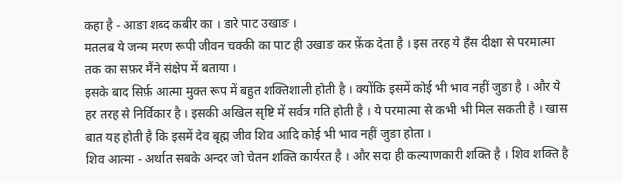कहा है - आङा शब्द कबीर का । डारे पाट उखाङ ।
मतलब ये जन्म मरण रूपी जीवन चक्की का पाट ही उखाङ कर फ़ेंक देता है । इस तरह ये हँस दीक्षा से परमात्मा तक का सफ़र मैंने संक्षेप में बताया ।
इसके बाद सिर्फ़ आत्मा मुक्त रूप में बहुत शक्तिशाली होती है । क्योंकि इसमें कोई भी भाव नहीं जुङा है । और ये हर तरह से निर्विकार है । इसकी अखिल सृष्टि में सर्वत्र गति होती है । ये परमात्मा से कभी भी मिल सकती है । खास बात यह होती है कि इसमें देव बृह्म जीव शिव आदि कोई भी भाव नहीं जुङा होता ।
शिव आत्मा - अर्थात सबके अन्दर जो चेतन शक्ति कार्यरत है । और सदा ही कल्याणकारी शक्ति है । शिव शक्ति है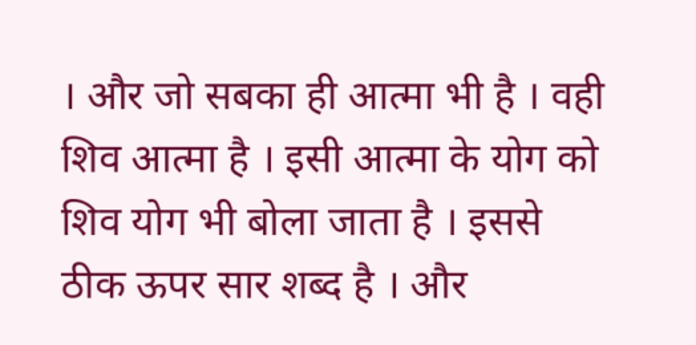। और जो सबका ही आत्मा भी है । वही  शिव आत्मा है । इसी आत्मा के योग को शिव योग भी बोला जाता है । इससे ठीक ऊपर सार शब्द है । और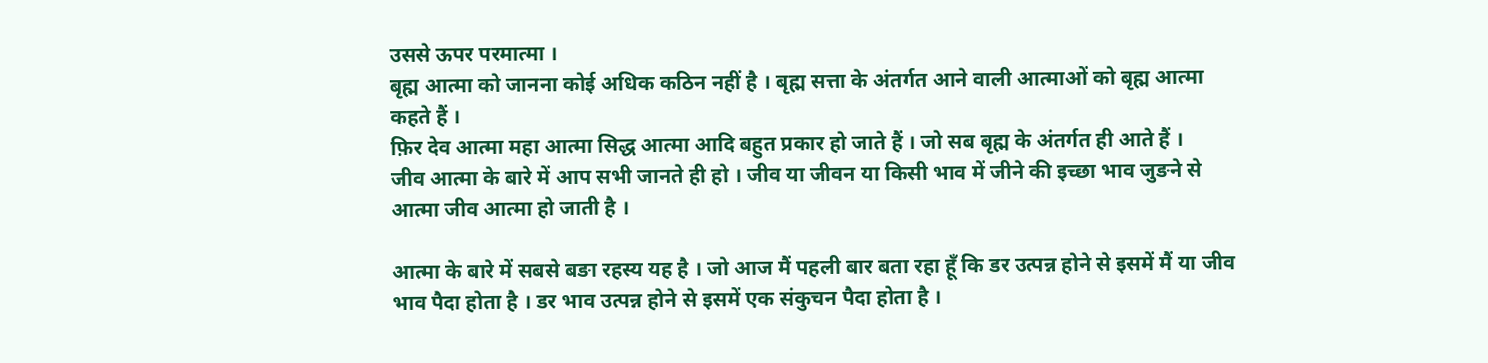उससे ऊपर परमात्मा ।
बृह्म आत्मा को जानना कोई अधिक कठिन नहीं है । बृह्म सत्ता के अंतर्गत आने वाली आत्माओं को बृह्म आत्मा कहते हैं ।
फ़िर देव आत्मा महा आत्मा सिद्ध आत्मा आदि बहुत प्रकार हो जाते हैं । जो सब बृह्म के अंतर्गत ही आते हैं ।
जीव आत्मा के बारे में आप सभी जानते ही हो । जीव या जीवन या किसी भाव में जीने की इच्छा भाव जुङने से आत्मा जीव आत्मा हो जाती है ।

आत्मा के बारे में सबसे बङा रहस्य यह है । जो आज मैं पहली बार बता रहा हूँ कि डर उत्पन्न होने से इसमें मैं या जीव भाव पैदा होता है । डर भाव उत्पन्न होने से इसमें एक संकुचन पैदा होता है ।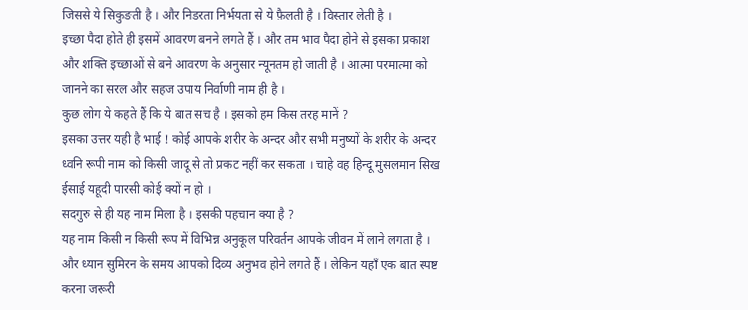जिससे ये सिकुङती है । और निडरता निर्भयता से ये फ़ैलती है । विस्तार लेती है ।
इच्छा पैदा होते ही इसमें आवरण बनने लगते हैं । और तम भाव पैदा होने से इसका प्रकाश और शक्ति इच्छाओं से बने आवरण के अनुसार न्यूनतम हो जाती है । आत्मा परमात्मा को जानने का सरल और सहज उपाय निर्वाणी नाम ही है ।
कुछ लोग ये कहते हैं कि ये बात सच है । इसको हम किस तरह मानें ?
इसका उत्तर यही है भाई ! कोई आपके शरीर के अन्दर और सभी मनुष्यों के शरीर के अन्दर ध्वनि रूपी नाम को किसी जादू से तो प्रकट नहीं कर सकता । चाहे वह हिन्दू मुसलमान सिख ईसाई यहूदी पारसी कोई क्यों न हो ।
सदगुरु से ही यह नाम मिला है । इसकी पहचान क्या है ?
यह नाम किसी न किसी रूप में विभिन्न अनुकूल परिवर्तन आपके जीवन में लाने लगता है । और ध्यान सुमिरन के समय आपको दिव्य अनुभव होने लगते हैं । लेकिन यहाँ एक बात स्पष्ट करना जरूरी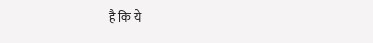है कि ये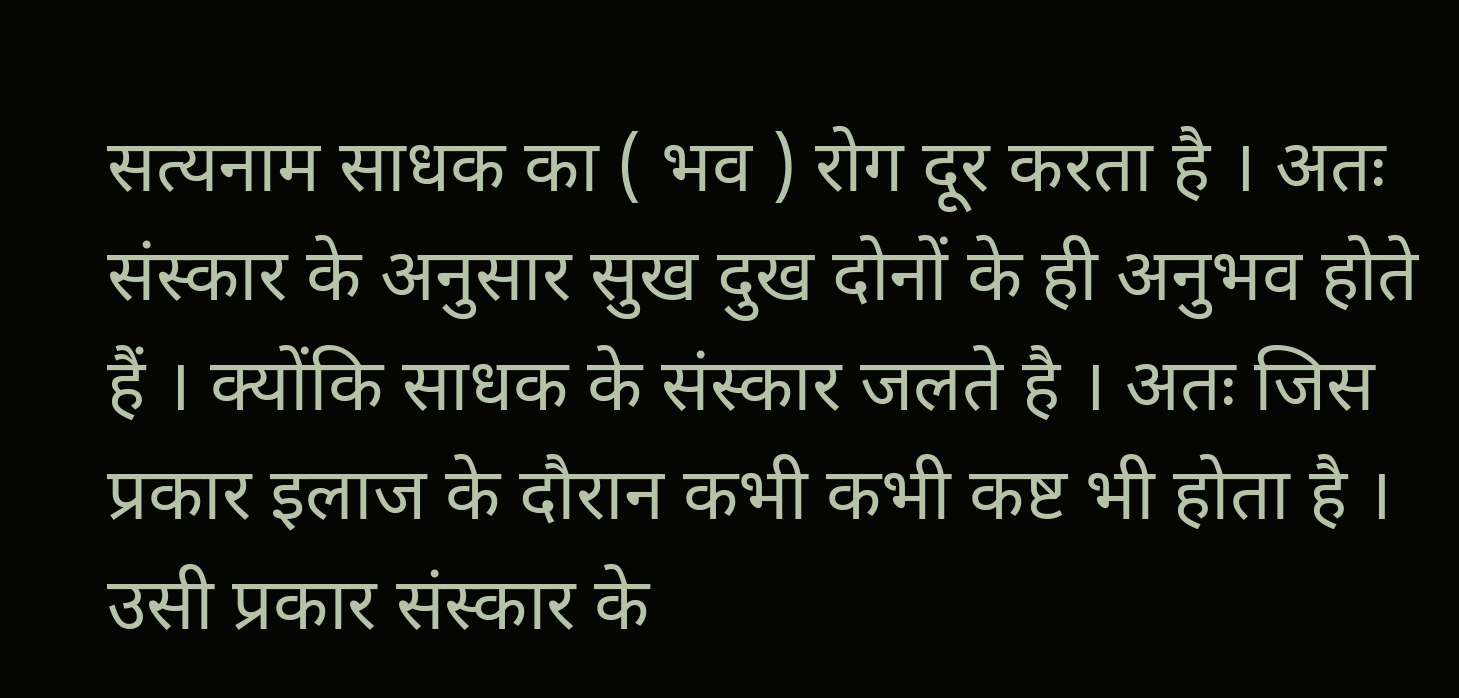सत्यनाम साधक का ( भव ) रोग दूर करता है । अतः संस्कार के अनुसार सुख दुख दोनों के ही अनुभव होते हैं । क्योंकि साधक के संस्कार जलते है । अतः जिस प्रकार इलाज के दौरान कभी कभी कष्ट भी होता है । उसी प्रकार संस्कार के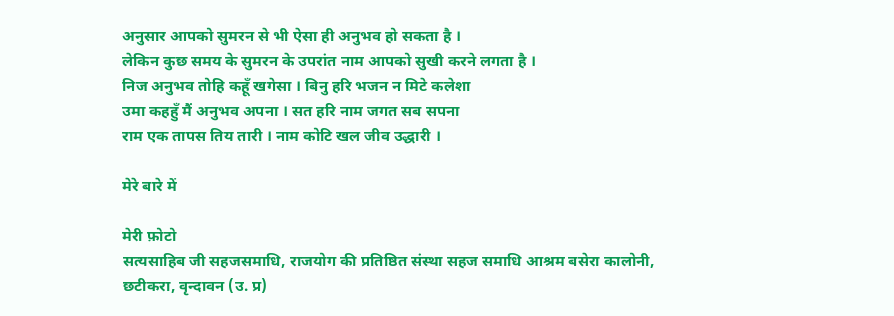अनुसार आपको सुमरन से भी ऐसा ही अनुभव हो सकता है ।
लेकिन कुछ समय के सुमरन के उपरांत नाम आपको सुखी करने लगता है ।
निज अनुभव तोहि कहूँ खगेसा । बिनु हरि भजन न मिटे कलेशा
उमा कहहुँ मैं अनुभव अपना । सत हरि नाम जगत सब सपना
राम एक तापस तिय तारी । नाम कोटि खल जीव उद्धारी ।

मेरे बारे में

मेरी फ़ोटो
सत्यसाहिब जी सहजसमाधि, राजयोग की प्रतिष्ठित संस्था सहज समाधि आश्रम बसेरा कालोनी, छटीकरा, वृन्दावन (उ. प्र)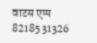वाटस एप्प 82185 31326